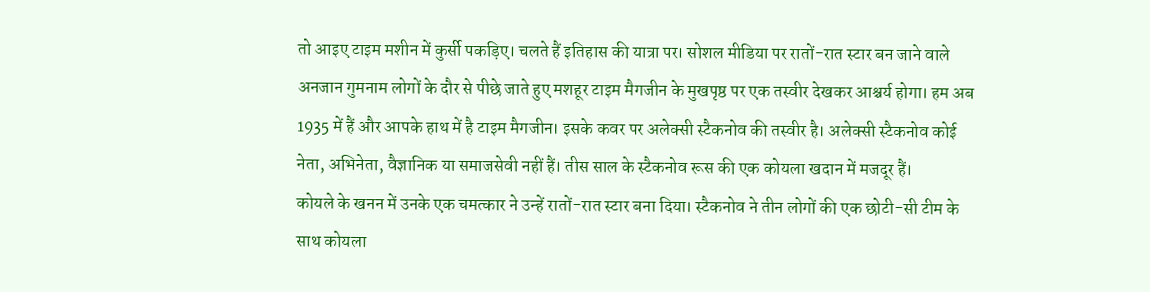तो आइए टाइम मशीन में कुर्सी पकड़िए। चलते हैं इतिहास की यात्रा पर। सोशल मीडिया पर रातों-रात स्टार बन जाने वाले अनजान गुमनाम लोगों के दौर से पीछे जाते हुए मशहूर टाइम मैगजीन के मुखपृष्ठ पर एक तस्वीर देखकर आश्चर्य होगा। हम अब 1935 में हैं और आपके हाथ में है टाइम मैगजीन। इसके कवर पर अलेक्सी स्टैकनोव की तस्वीर है। अलेक्सी स्टैकनोव कोई नेता, अभिनेता, वैज्ञानिक या समाजसेवी नहीं हैं। तीस साल के स्टैकनोव रूस की एक कोयला खदान में मजदूर हैं।
कोयले के खनन में उनके एक चमत्कार ने उन्हें रातों-रात स्टार बना दिया। स्टैकनोव ने तीन लोगों की एक छोटी-सी टीम के साथ कोयला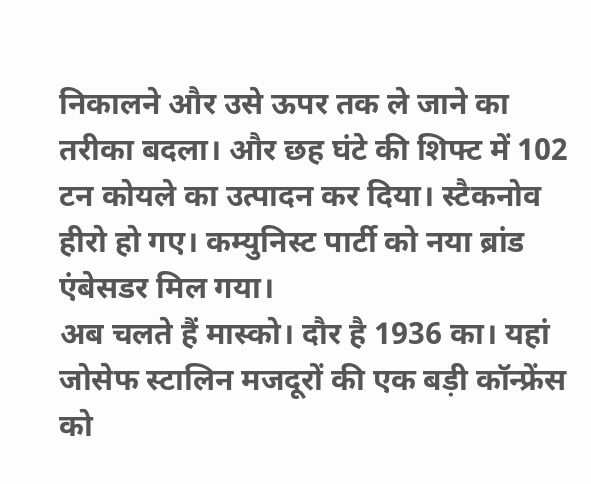निकालने और उसे ऊपर तक ले जाने का तरीका बदला। और छह घंटे की शिफ्ट में 102 टन कोयले का उत्पादन कर दिया। स्टैकनोव हीरो हो गए। कम्युनिस्ट पार्टी को नया ब्रांड एंबेसडर मिल गया।
अब चलते हैं मास्को। दौर है 1936 का। यहां जोसेफ स्टालिन मजदूरों की एक बड़ी कॉन्फ्रेंस को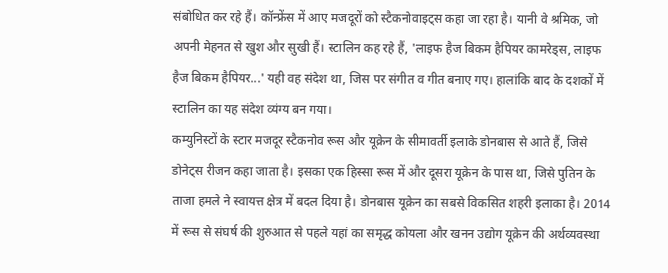संबोधित कर रहे हैं। कॉन्फ्रेंस में आए मजदूरों को स्टैकनोवाइट्स कहा जा रहा है। यानी वे श्रमिक, जो अपनी मेहनत से खुश और सुखी हैं। स्टालिन कह रहे हैं, 'लाइफ हैज बिकम हैपियर कामरेड्स, लाइफ हैज बिकम हैपियर...' यही वह संदेश था, जिस पर संगीत व गीत बनाए गए। हालांकि बाद के दशकों में स्टालिन का यह संदेश व्यंग्य बन गया।
कम्युनिस्टों के स्टार मजदूर स्टैकनोव रूस और यूक्रेन के सीमावर्ती इलाके डोनबास से आते हैं, जिसे डोनेट्स रीजन कहा जाता है। इसका एक हिस्सा रूस में और दूसरा यूक्रेन के पास था, जिसे पुतिन के ताजा हमले ने स्वायत्त क्षेत्र में बदल दिया है। डोनबास यूक्रेन का सबसे विकसित शहरी इलाका है। 2014 में रूस से संघर्ष की शुरुआत से पहले यहां का समृद्ध कोयला और खनन उद्योग यूक्रेन की अर्थव्यवस्था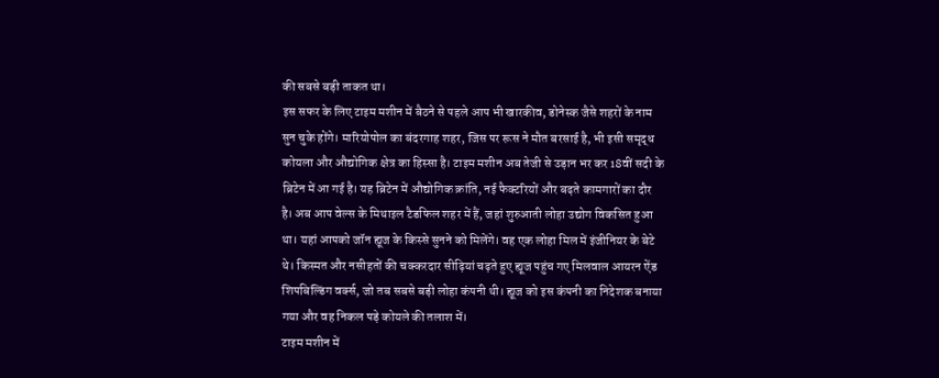की सबसे बड़ी ताकत था।
इस सफर के लिए टाइम मशीन में बैठने से पहले आप भी खारकीव, डोनेस्क जैसे शहरों के नाम सुन चुके होंगे। मारियोपोल का बंदरगाह शहर, जिस पर रूस ने मौत बरसाई है, भी इसी समृद्ध कोयला और औद्योगिक क्षेत्र का हिस्सा है। टाइम मशीन अब तेजी से उड़ान भर कर 18वीं सदी के ब्रिटेन में आ गई है। यह ब्रिटेन में औद्योगिक क्रांति, नई फैक्टरियों और बढ़ते कामगारों का दौर है। अब आप वेल्स के मिथाइल टैडफिल शहर में हैं, जहां शुरुआती लोहा उद्योग विकसित हुआ था। यहां आपको जॉन ह्यूज के किस्से सुनने को मिलेंगे। वह एक लोहा मिल में इंजीनियर के बेटे थे। किस्मत और नसीहतों की चक्करदार सीढ़ियां चढ़ते हुए ह्यूज पहुंच गए मिलवाल आयरन ऐंड शिपबिल्डिंग वर्क्स, जो तब सबसे बड़ी लोहा कंपनी थी। ह्यूज को इस कंपनी का निदेशक बनाया गया और वह निकल पड़े कोयले की तलाश में।
टाइम मशीन में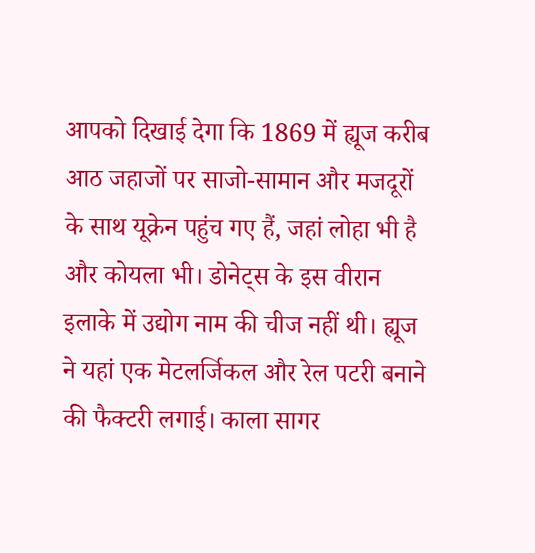आपको दिखाई देगा कि 1869 में ह्यूज करीब आठ जहाजों पर साजो-सामान और मजदूरों के साथ यूक्रेन पहुंच गए हैं, जहां लोहा भी है और कोयला भी। डोनेट्स के इस वीरान इलाके में उद्योग नाम की चीज नहीं थी। ह्यूज ने यहां एक मेटलर्जिकल और रेल पटरी बनाने की फैक्टरी लगाई। काला सागर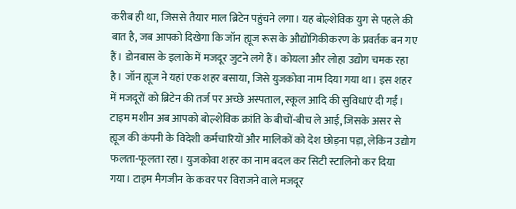करीब ही था, जिससे तैयार माल ब्रिटेन पहुंचने लगा। यह बोल्शेविक युग से पहले की बात है, जब आपको दिखेगा कि जॉन ह्यूज रूस के औद्योगिकीकरण के प्रवर्तक बन गए हैं। डोनबास के इलाके में मजदूर जुटने लगे हैं। कोयला और लोहा उद्योग चमक रहा है। जॉन ह्यूज ने यहां एक शहर बसाया, जिसे युजकोवा नाम दिया गया था। इस शहर में मजदूरों को ब्रिटेन की तर्ज पर अच्छे अस्पताल, स्कूल आदि की सुविधाएं दी गईं।
टाइम मशीन अब आपको बोल्शेविक क्रांति के बीचों-बीच ले आई, जिसके असर से ह्यूज की कंपनी के विदेशी कर्मचारियों और मालिकों को देश छोड़ना पड़ा, लेकिन उद्योग फलता-फूलता रहा। युजकोवा शहर का नाम बदल कर सिटी स्टालिनो कर दिया गया। टाइम मैगजीन के कवर पर विराजने वाले मजदूर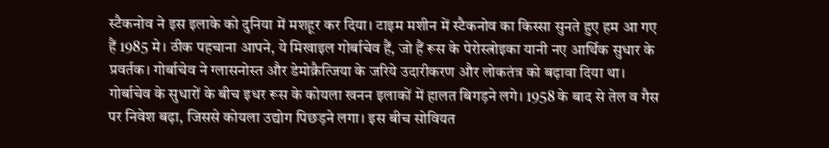स्टैकनोव ने इस इलाके को दुनिया में मशहूर कर दिया। टाइम मशीन में स्टैकनोव का किस्सा सुनते हुए हम आ गए हैं 1985 मे। ठीक पहचाना आपने, ये मिखाइल गोर्बाचेव हैं, जो हैं रूस के पेरोस्त्रोइका यानी नए आर्थिक सुधार के प्रवर्तक। गोर्बाचेव ने ग्लासनोस्त और डेमोक्रैत्जिया के जरिये उदारीकरण और लोकतंत्र को बढ़ावा दिया था।
गोर्बाचेव के सुधारों के बीच इधर रूस के कोयला खनन इलाकों में हालत बिगड़ने लगे। 1958 के बाद से तेल व गैस पर निवेश बढ़ा, जिससे कोयला उद्योग पिछड़ने लगा। इस बीच सोवियत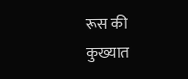रूस की कुख्यात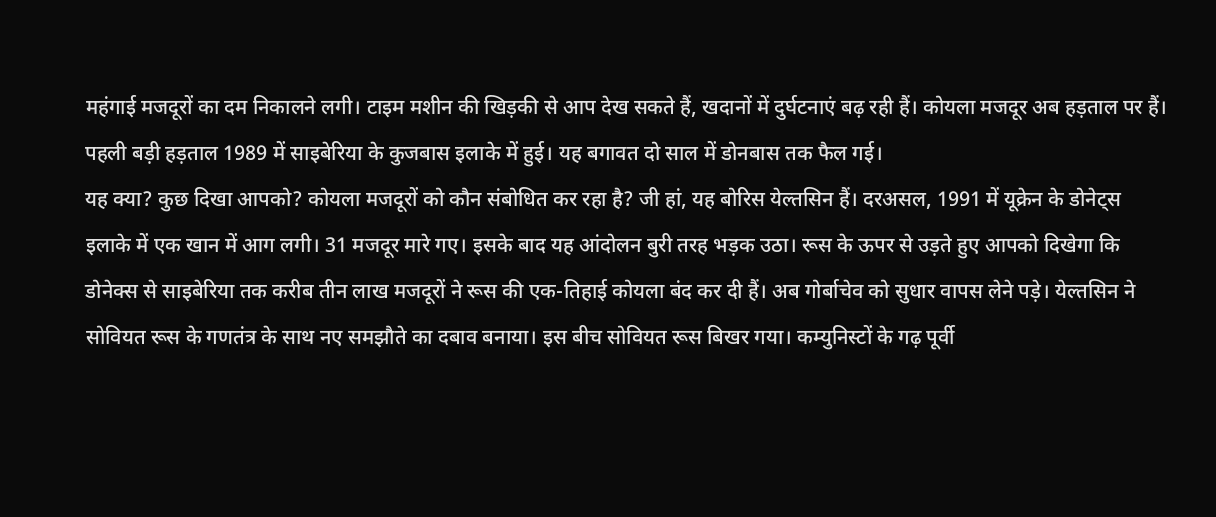महंगाई मजदूरों का दम निकालने लगी। टाइम मशीन की खिड़की से आप देख सकते हैं, खदानों में दुर्घटनाएं बढ़ रही हैं। कोयला मजदूर अब हड़ताल पर हैं। पहली बड़ी हड़ताल 1989 में साइबेरिया के कुजबास इलाके में हुई। यह बगावत दो साल में डोनबास तक फैल गई।
यह क्या? कुछ दिखा आपको? कोयला मजदूरों को कौन संबोधित कर रहा है? जी हां, यह बोरिस येल्तसिन हैं। दरअसल, 1991 में यूक्रेन के डोनेट्स इलाके में एक खान में आग लगी। 31 मजदूर मारे गए। इसके बाद यह आंदोलन बुरी तरह भड़क उठा। रूस के ऊपर से उड़ते हुए आपको दिखेगा कि डोनेक्स से साइबेरिया तक करीब तीन लाख मजदूरों ने रूस की एक-तिहाई कोयला बंद कर दी हैं। अब गोर्बाचेव को सुधार वापस लेने पड़े। येल्तसिन ने सोवियत रूस के गणतंत्र के साथ नए समझौते का दबाव बनाया। इस बीच सोवियत रूस बिखर गया। कम्युनिस्टों के गढ़ पूर्वी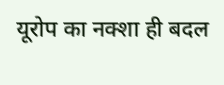यूरोप का नक्शा ही बदल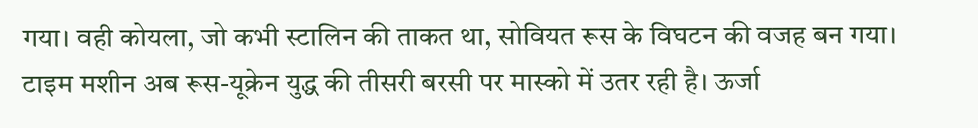गया। वही कोयला, जो कभी स्टालिन की ताकत था, सोवियत रूस के विघटन की वजह बन गया। टाइम मशीन अब रूस-यूक्रेन युद्ध की तीसरी बरसी पर मास्को में उतर रही है। ऊर्जा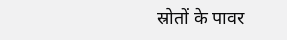स्रोतों के पावर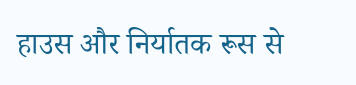हाउस और निर्यातक रूस से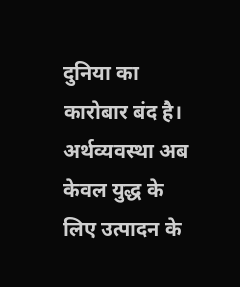दुनिया का कारोबार बंद है। अर्थव्यवस्था अब केवल युद्ध के लिए उत्पादन के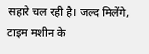सहारे चल रही है। जल्द मिलेंगे, टाइम मशीन के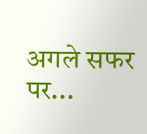अगले सफर पर...